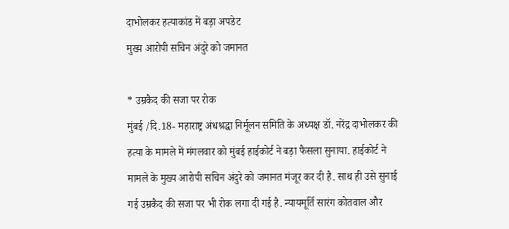दाभोलकर हत्याकांड में बड़ा अपडेट
मुख्य आरोपी सचिन अंदुरे को जमानत

* उम्रकैद की सजा पर रोक
मुंबई /दि.18- महाराष्ट्र अंधश्रद्धा निर्मूलन समिति के अध्यक्ष डॉ. नरेंद्र दाभोलकर की हत्या के मामले में मंगलवार को मुंबई हाईकोर्ट ने बड़ा फैसला सुनाया. हाईकोर्ट ने मामले के मुख्य आरोपी सचिन अंदुरे को जमानत मंजूर कर दी है. साथ ही उसे सुनाई गई उम्रकैद की सजा पर भी रोक लगा दी गई है. न्यायमूर्ति सारंग कोतवाल और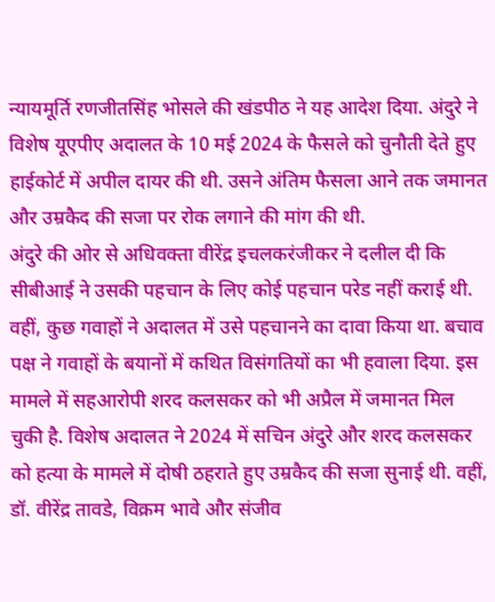न्यायमूर्ति रणजीतसिंह भोसले की खंडपीठ ने यह आदेश दिया. अंदुरे ने विशेष यूएपीए अदालत के 10 मई 2024 के फैसले को चुनौती देते हुए हाईकोर्ट में अपील दायर की थी. उसने अंतिम फैसला आने तक जमानत और उम्रकैद की सजा पर रोक लगाने की मांग की थी.
अंदुरे की ओर से अधिवक्ता वीरेंद्र इचलकरंजीकर ने दलील दी कि सीबीआई ने उसकी पहचान के लिए कोई पहचान परेड नहीं कराई थी. वहीं, कुछ गवाहों ने अदालत में उसे पहचानने का दावा किया था. बचाव पक्ष ने गवाहों के बयानों में कथित विसंगतियों का भी हवाला दिया. इस मामले में सहआरोपी शरद कलसकर को भी अप्रैल में जमानत मिल चुकी है. विशेष अदालत ने 2024 में सचिन अंदुरे और शरद कलसकर को हत्या के मामले में दोषी ठहराते हुए उम्रकैद की सजा सुनाई थी. वहीं, डॉ. वीरेंद्र तावडे, विक्रम भावे और संजीव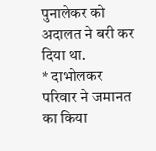पुनालेकर को अदालत ने बरी कर दिया था.
* दाभोलकर परिवार ने जमानत का किया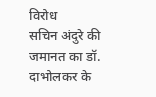विरोध
सचिन अंदुरे की जमानत का डॉ. दाभोलकर के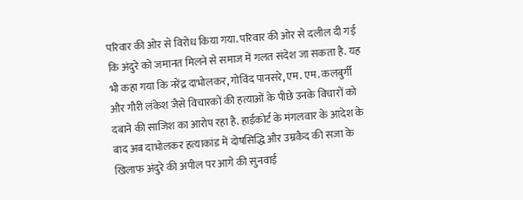परिवार की ओर से विरोध किया गया. परिवार की ओर से दलील दी गई कि अंदुरे को जमानत मिलने से समाज में गलत संदेश जा सकता है. यह भी कहा गया कि नरेंद्र दाभोलकर, गोविंद पानसरे, एम. एम. कलबुर्गी और गौरी लंकेश जैसे विचारकों की हत्याओं के पीछे उनके विचारों को दबाने की साजिश का आरोप रहा है. हाईकोर्ट के मंगलवार के आदेश के बाद अब दाभोलकर हत्याकांड में दोषसिद्धि और उम्रकैद की सजा के खिलाफ अंदुरे की अपील पर आगे की सुनवाई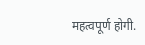महत्वपूर्ण होगी.